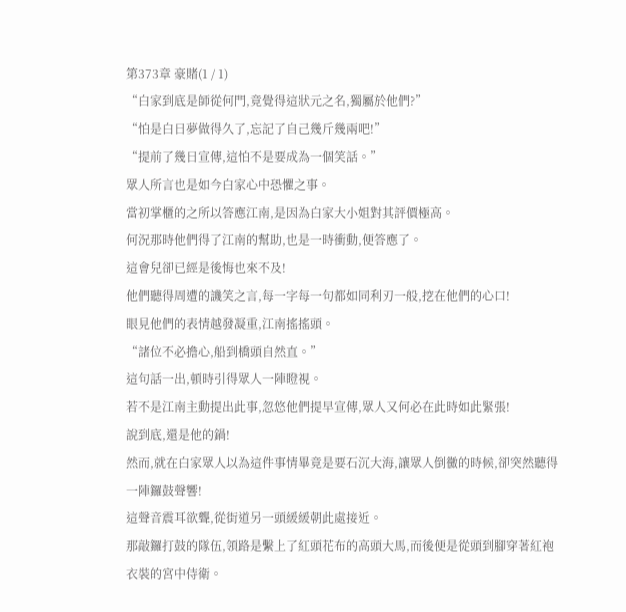第373章 豪賭(1 / 1)
“白家到底是師從何門,竟覺得這狀元之名,獨屬於他們?”
“怕是白日夢做得久了,忘記了自己幾斤幾兩吧!”
“提前了幾日宣傳,這怕不是要成為一個笑話。”
眾人所言也是如今白家心中恐懼之事。
當初掌櫃的之所以答應江南,是因為白家大小姐對其評價極高。
何況那時他們得了江南的幫助,也是一時衝動,便答應了。
這會兒卻已經是後悔也來不及!
他們聽得周遭的譏笑之言,每一字每一句都如同利刃一般,挖在他們的心口!
眼見他們的表情越發凝重,江南搖搖頭。
“諸位不必擔心,船到橋頭自然直。”
這句話一出,頓時引得眾人一陣瞪視。
若不是江南主動提出此事,忽悠他們提早宣傳,眾人又何必在此時如此緊張!
說到底,還是他的鍋!
然而,就在白家眾人以為這件事情畢竟是要石沉大海,讓眾人倒黴的時候,卻突然聽得一陣鑼鼓聲響!
這聲音震耳欲聾,從街道另一頭緩緩朝此處接近。
那敲鑼打鼓的隊伍,領路是繫上了紅頭花布的高頭大馬,而後便是從頭到腳穿著紅袍衣裝的宮中侍衛。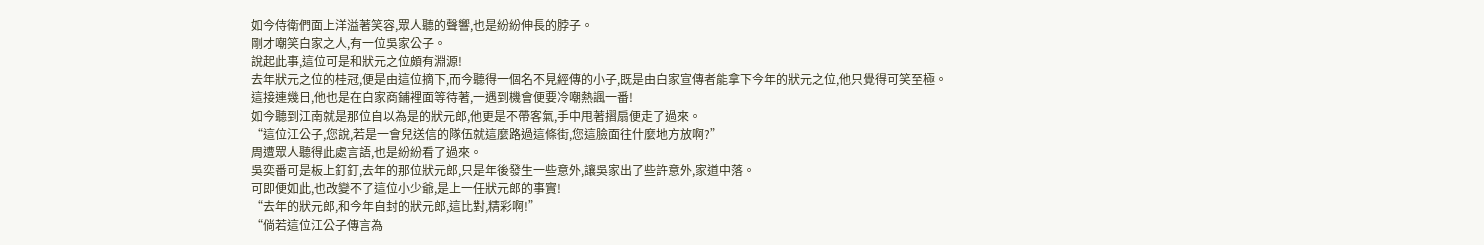如今侍衛們面上洋溢著笑容,眾人聽的聲響,也是紛紛伸長的脖子。
剛才嘲笑白家之人,有一位吳家公子。
說起此事,這位可是和狀元之位頗有淵源!
去年狀元之位的桂冠,便是由這位摘下,而今聽得一個名不見經傳的小子,既是由白家宣傳者能拿下今年的狀元之位,他只覺得可笑至極。
這接連幾日,他也是在白家商鋪裡面等待著,一遇到機會便要冷嘲熱諷一番!
如今聽到江南就是那位自以為是的狀元郎,他更是不帶客氣,手中甩著摺扇便走了過來。
“這位江公子,您說,若是一會兒送信的隊伍就這麼路過這條街,您這臉面往什麼地方放啊?”
周遭眾人聽得此處言語,也是紛紛看了過來。
吳奕番可是板上釘釘,去年的那位狀元郎,只是年後發生一些意外,讓吳家出了些許意外,家道中落。
可即便如此,也改變不了這位小少爺,是上一任狀元郎的事實!
“去年的狀元郎,和今年自封的狀元郎,這比對,精彩啊!”
“倘若這位江公子傳言為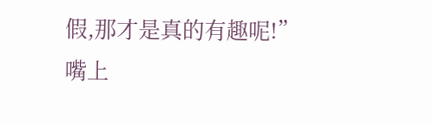假,那才是真的有趣呢!”
嘴上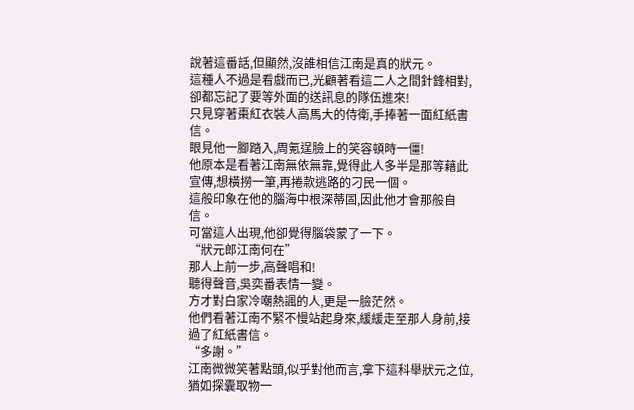說著這番話,但顯然,沒誰相信江南是真的狀元。
這種人不過是看戲而已,光顧著看這二人之間針鋒相對,卻都忘記了要等外面的送訊息的隊伍進來!
只見穿著棗紅衣裝人高馬大的侍衛,手捧著一面紅紙書信。
眼見他一腳踏入,周氪逞臉上的笑容頓時一僵!
他原本是看著江南無依無靠,覺得此人多半是那等藉此宣傳,想橫撈一筆,再捲款逃路的刁民一個。
這般印象在他的腦海中根深蒂固,因此他才會那般自信。
可當這人出現,他卻覺得腦袋蒙了一下。
“狀元郎江南何在”
那人上前一步,高聲唱和!
聽得聲音,吳奕番表情一變。
方才對白家冷嘲熱諷的人,更是一臉茫然。
他們看著江南不緊不慢站起身來,緩緩走至那人身前,接過了紅紙書信。
“多謝。”
江南微微笑著點頭,似乎對他而言,拿下這科舉狀元之位,猶如探囊取物一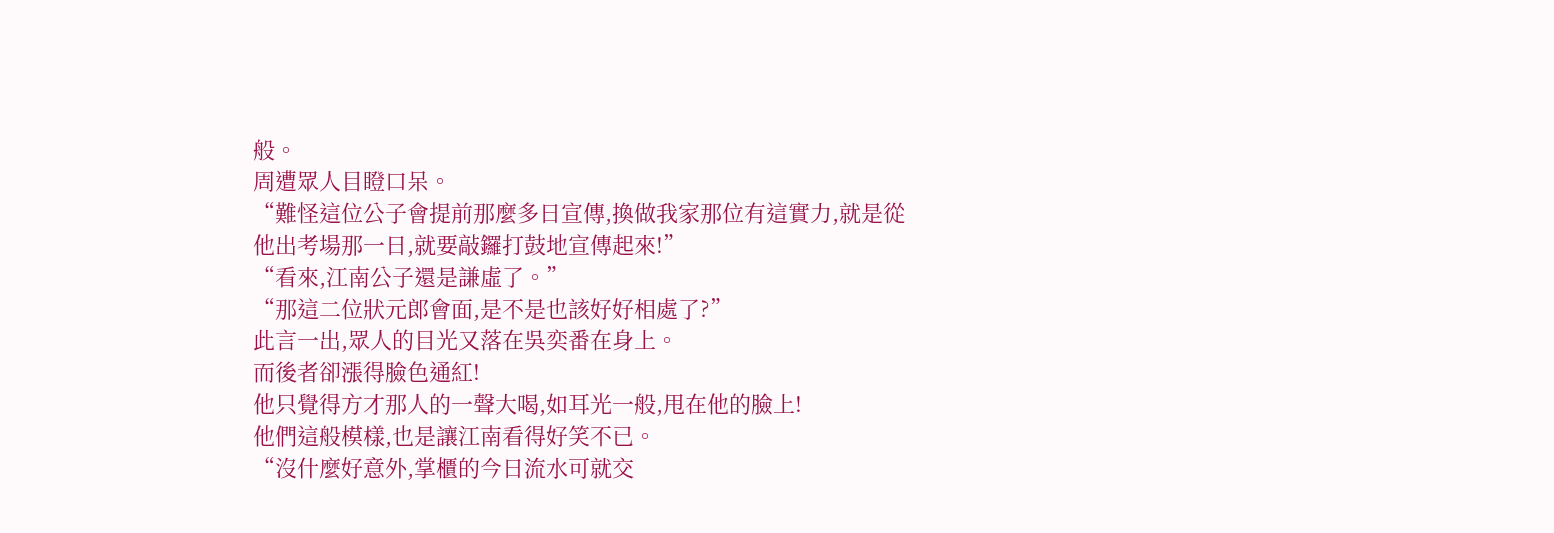般。
周遭眾人目瞪口呆。
“難怪這位公子會提前那麼多日宣傳,換做我家那位有這實力,就是從他出考場那一日,就要敲鑼打鼓地宣傳起來!”
“看來,江南公子還是謙虛了。”
“那這二位狀元郎會面,是不是也該好好相處了?”
此言一出,眾人的目光又落在吳奕番在身上。
而後者卻漲得臉色通紅!
他只覺得方才那人的一聲大喝,如耳光一般,甩在他的臉上!
他們這般模樣,也是讓江南看得好笑不已。
“沒什麼好意外,掌櫃的今日流水可就交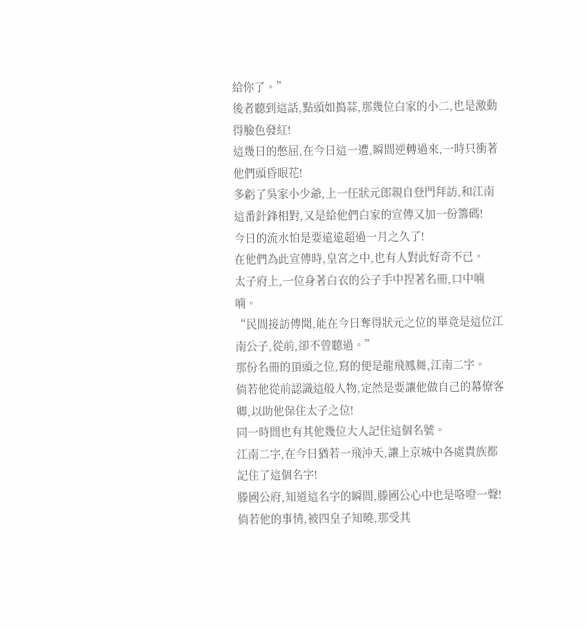給你了。”
後者聽到這話,點頭如搗蒜,那幾位白家的小二,也是激動得臉色發紅!
這幾日的憋屈,在今日這一遭,瞬間逆轉過來,一時只衝著他們頭昏眼花!
多虧了吳家小少爺,上一任狀元郎親自登門拜訪,和江南這番針鋒相對,又是給他們白家的宣傳又加一份籌碼!
今日的流水怕是要遠遠超過一月之久了!
在他們為此宣傳時,皇宮之中,也有人對此好奇不已。
太子府上,一位身著白衣的公子手中捏著名冊,口中喃喃。
“民間接訪傳聞,能在今日奪得狀元之位的畢竟是這位江南公子,從前,卻不曾聽過。”
那份名冊的頂頭之位,寫的便是龍飛鳳舞,江南二字。
倘若他從前認識這般人物,定然是要讓他做自己的幕僚客卿,以助他保住太子之位!
同一時間也有其他幾位大人記住這個名號。
江南二字,在今日猶若一飛沖天,讓上京城中各處貴族都記住了這個名字!
滕國公府,知道這名字的瞬間,滕國公心中也是咯噔一聲!
倘若他的事情,被四皇子知曉,那受其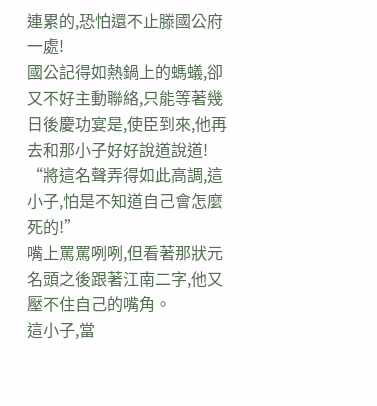連累的,恐怕還不止滕國公府一處!
國公記得如熱鍋上的螞蟻,卻又不好主動聯絡,只能等著幾日後慶功宴是,使臣到來,他再去和那小子好好說道說道!
“將這名聲弄得如此高調,這小子,怕是不知道自己會怎麼死的!”
嘴上罵罵咧咧,但看著那狀元名頭之後跟著江南二字,他又壓不住自己的嘴角。
這小子,當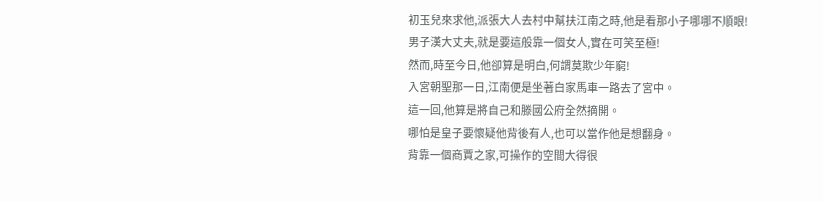初玉兒來求他,派張大人去村中幫扶江南之時,他是看那小子哪哪不順眼!
男子漢大丈夫,就是要這般靠一個女人,實在可笑至極!
然而,時至今日,他卻算是明白,何謂莫欺少年窮!
入宮朝聖那一日,江南便是坐著白家馬車一路去了宮中。
這一回,他算是將自己和滕國公府全然摘開。
哪怕是皇子要懷疑他背後有人,也可以當作他是想翻身。
背靠一個商賈之家,可操作的空間大得很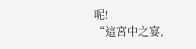呢!
“這宮中之宴,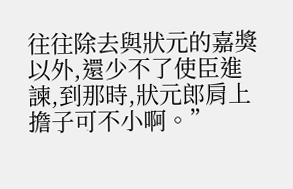往往除去與狀元的嘉獎以外,還少不了使臣進諫,到那時,狀元郎肩上擔子可不小啊。”